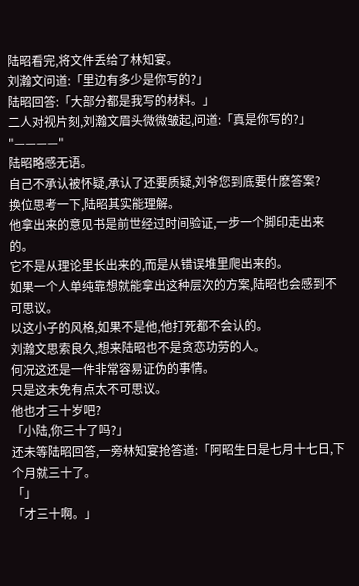陆昭看完,将文件丢给了林知宴。
刘瀚文问道:「里边有多少是你写的?」
陆昭回答:「大部分都是我写的材料。」
二人对视片刻,刘瀚文眉头微微皱起,问道:「真是你写的?」
"————"
陆昭略感无语。
自己不承认被怀疑,承认了还要质疑,刘爷您到底要什麽答案?
换位思考一下,陆昭其实能理解。
他拿出来的意见书是前世经过时间验证,一步一个脚印走出来的。
它不是从理论里长出来的,而是从错误堆里爬出来的。
如果一个人单纯靠想就能拿出这种层次的方案,陆昭也会感到不可思议。
以这小子的风格,如果不是他,他打死都不会认的。
刘瀚文思索良久,想来陆昭也不是贪恋功劳的人。
何况这还是一件非常容易证伪的事情。
只是这未免有点太不可思议。
他也才三十岁吧?
「小陆,你三十了吗?」
还未等陆昭回答,一旁林知宴抢答道:「阿昭生日是七月十七日,下个月就三十了。
「」
「才三十啊。」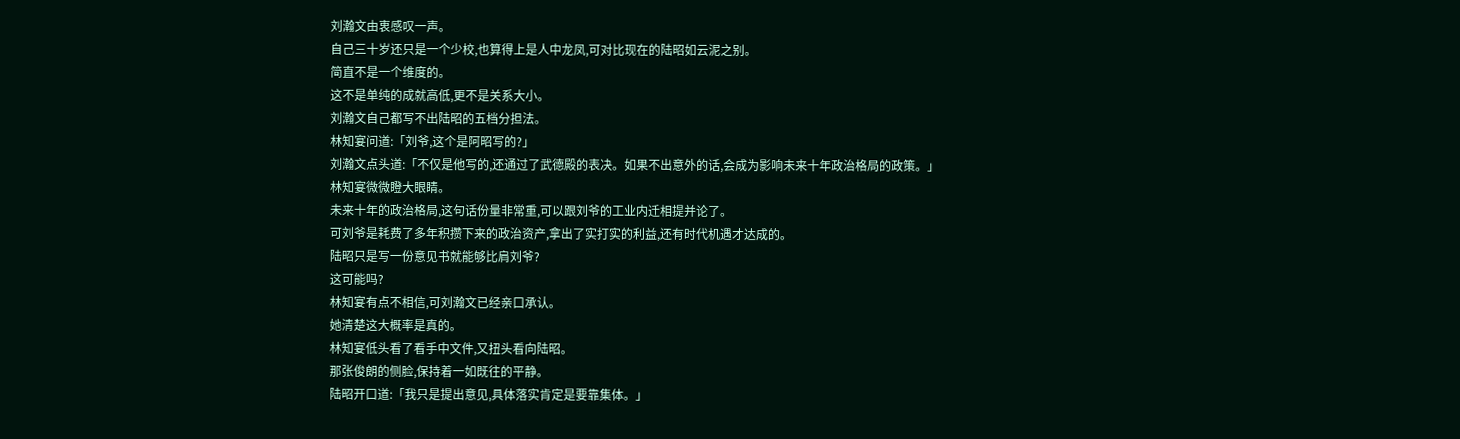刘瀚文由衷感叹一声。
自己三十岁还只是一个少校,也算得上是人中龙凤,可对比现在的陆昭如云泥之别。
简直不是一个维度的。
这不是单纯的成就高低,更不是关系大小。
刘瀚文自己都写不出陆昭的五档分担法。
林知宴问道:「刘爷,这个是阿昭写的?」
刘瀚文点头道:「不仅是他写的,还通过了武德殿的表决。如果不出意外的话,会成为影响未来十年政治格局的政策。」
林知宴微微瞪大眼睛。
未来十年的政治格局,这句话份量非常重,可以跟刘爷的工业内迁相提并论了。
可刘爷是耗费了多年积攒下来的政治资产,拿出了实打实的利益,还有时代机遇才达成的。
陆昭只是写一份意见书就能够比肩刘爷?
这可能吗?
林知宴有点不相信,可刘瀚文已经亲口承认。
她清楚这大概率是真的。
林知宴低头看了看手中文件,又扭头看向陆昭。
那张俊朗的侧脸,保持着一如既往的平静。
陆昭开口道:「我只是提出意见,具体落实肯定是要靠集体。」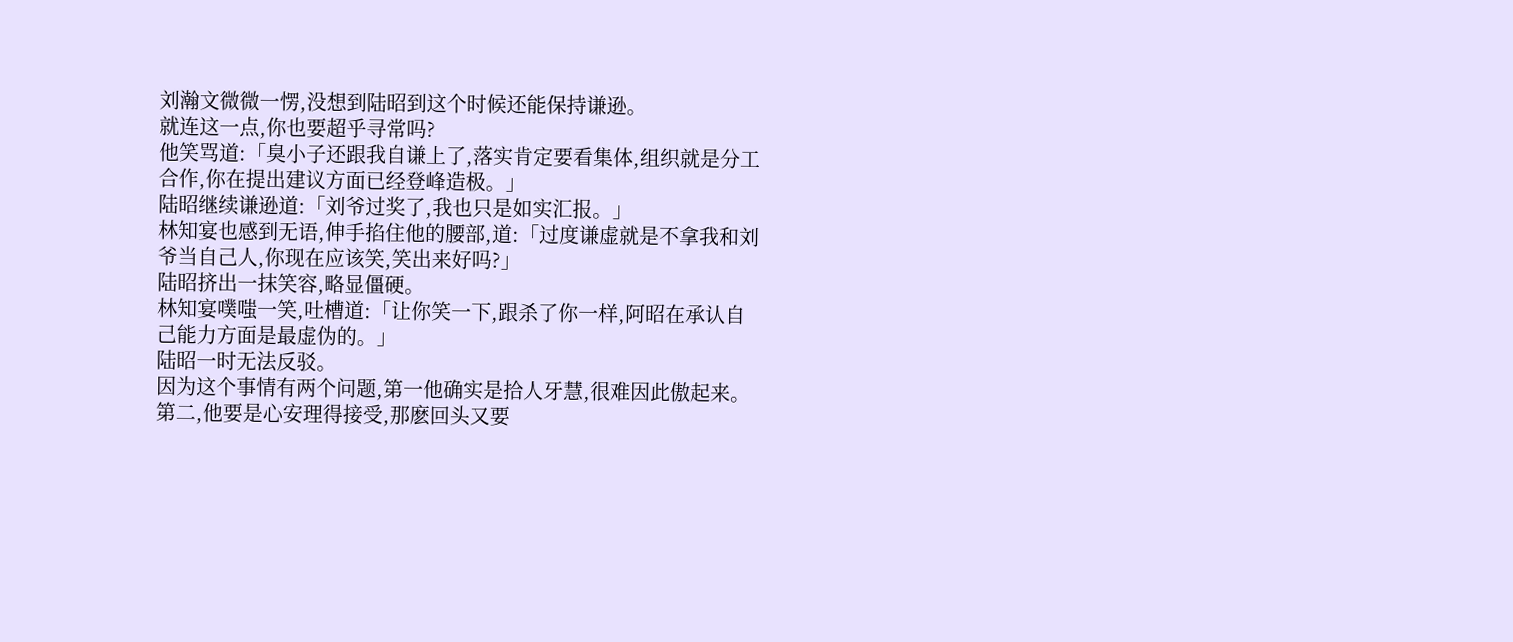刘瀚文微微一愣,没想到陆昭到这个时候还能保持谦逊。
就连这一点,你也要超乎寻常吗?
他笑骂道:「臭小子还跟我自谦上了,落实肯定要看集体,组织就是分工合作,你在提出建议方面已经登峰造极。」
陆昭继续谦逊道:「刘爷过奖了,我也只是如实汇报。」
林知宴也感到无语,伸手掐住他的腰部,道:「过度谦虚就是不拿我和刘爷当自己人,你现在应该笑,笑出来好吗?」
陆昭挤出一抹笑容,略显僵硬。
林知宴噗嗤一笑,吐槽道:「让你笑一下,跟杀了你一样,阿昭在承认自己能力方面是最虚伪的。」
陆昭一时无法反驳。
因为这个事情有两个问题,第一他确实是拾人牙慧,很难因此傲起来。
第二,他要是心安理得接受,那麽回头又要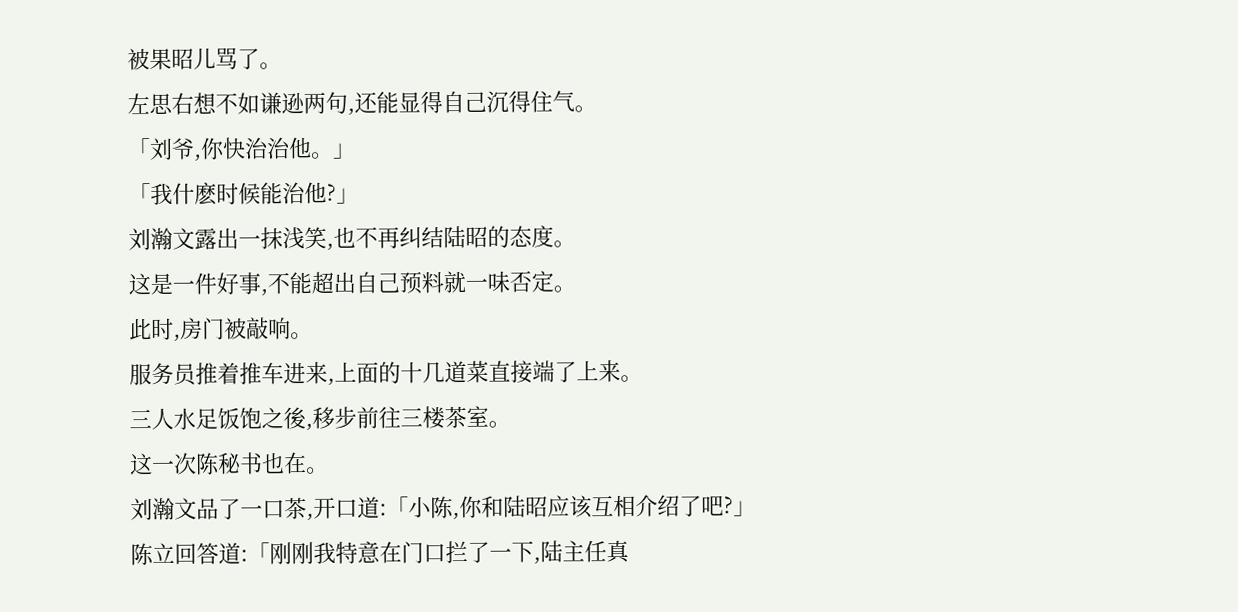被果昭儿骂了。
左思右想不如谦逊两句,还能显得自己沉得住气。
「刘爷,你快治治他。」
「我什麽时候能治他?」
刘瀚文露出一抹浅笑,也不再纠结陆昭的态度。
这是一件好事,不能超出自己预料就一味否定。
此时,房门被敲响。
服务员推着推车进来,上面的十几道菜直接端了上来。
三人水足饭饱之後,移步前往三楼茶室。
这一次陈秘书也在。
刘瀚文品了一口茶,开口道:「小陈,你和陆昭应该互相介绍了吧?」
陈立回答道:「刚刚我特意在门口拦了一下,陆主任真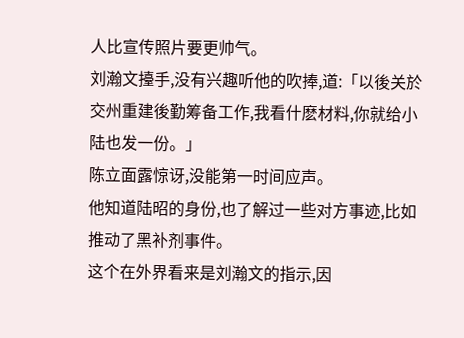人比宣传照片要更帅气。
刘瀚文擡手,没有兴趣听他的吹捧,道:「以後关於交州重建後勤筹备工作,我看什麽材料,你就给小陆也发一份。」
陈立面露惊讶,没能第一时间应声。
他知道陆昭的身份,也了解过一些对方事迹,比如推动了黑补剂事件。
这个在外界看来是刘瀚文的指示,因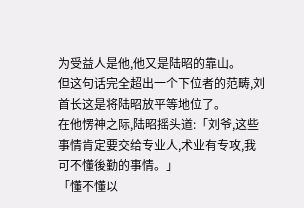为受益人是他,他又是陆昭的靠山。
但这句话完全超出一个下位者的范畴,刘首长这是将陆昭放平等地位了。
在他愣神之际,陆昭摇头道:「刘爷,这些事情肯定要交给专业人,术业有专攻,我可不懂後勤的事情。」
「懂不懂以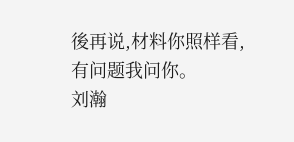後再说,材料你照样看,有问题我问你。
刘瀚